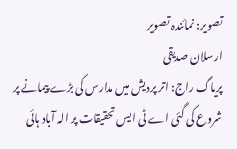تصویر: نمائندہ تصویر
ارسلان صدیقی
پریاگ راج: اتر پردیش میں مدارس کی بڑے پیمانے پر شروع کی گئی اے ٹی ایس تحقیقات پر الہ آباد ہائی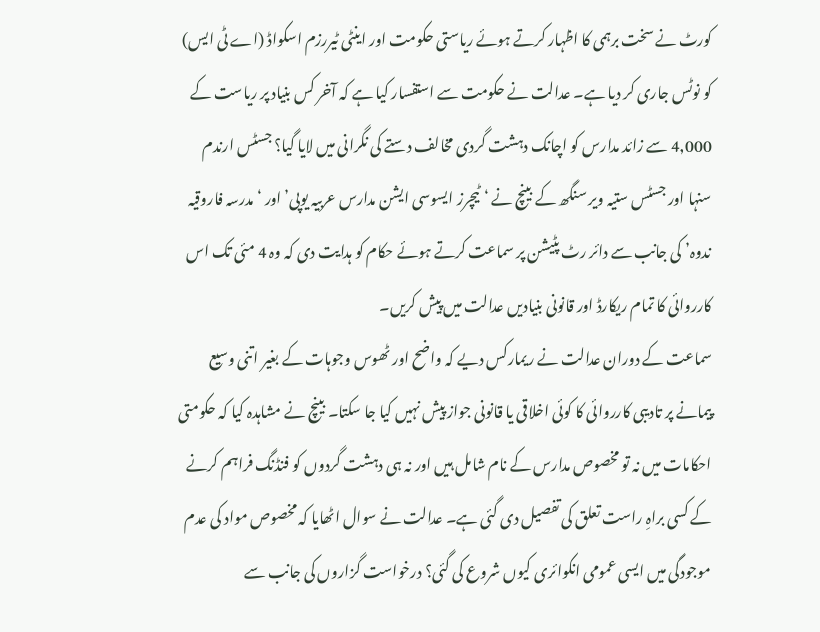کورٹ نے سخت برہمی کا اظہار کرتے ہوئے ریاستی حکومت اور اینٹی ٹیررزم اسکواڈ (اے ٹی ایس) کو نوٹس جاری کر دیا ہے۔ عدالت نے حکومت سے استفسار کیا ہے کہ آخر کس بنیاد پر ریاست کے 4,000 سے زائد مدارس کو اچانک دہشت گردی مخالف دستے کی نگرانی میں لایا گیا؟ جسٹس ارندم سنہا اور جسٹس ستیہ ویر سنگھ کے بینچ نے ‘ٹیچرز ایسوسی ایشن مدارس عربیہ یوپی’ اور ‘مدرسہ فاروقیہ ندوہ’ کی جانب سے دائر رٹ پٹیشن پر سماعت کرتے ہوئے حکام کو ہدایت دی کہ وہ 4 مئی تک اس کارروائی کا تمام ریکارڈ اور قانونی بنیادیں عدالت میں پیش کریں۔
سماعت کے دوران عدالت نے ریمارکس دیے کہ واضح اور ٹھوس وجوہات کے بغیر اتنی وسیع پیمانے پر تادیبی کارروائی کا کوئی اخلاقی یا قانونی جواز پیش نہیں کیا جا سکتا۔ بینچ نے مشاہدہ کیا کہ حکومتی احکامات میں نہ تو مخصوص مدارس کے نام شامل ہیں اور نہ ہی دہشت گردوں کو فنڈنگ فراہم کرنے کے کسی براہِ راست تعلق کی تفصیل دی گئی ہے۔ عدالت نے سوال اٹھایا کہ مخصوص مواد کی عدم موجودگی میں ایسی عمومی انکوائری کیوں شروع کی گئی؟ درخواست گزاروں کی جانب سے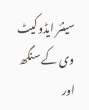سینئر ایڈوکیٹ وی کے سنگھ اور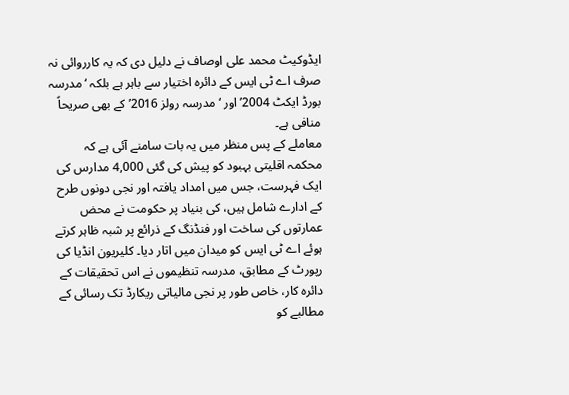ایڈوکیٹ محمد علی اوصاف نے دلیل دی کہ یہ کارروائی نہ صرف اے ٹی ایس کے دائرہ اختیار سے باہر ہے بلکہ ‘مدرسہ بورڈ ایکٹ 2004’ اور ‘مدرسہ رولز 2016’ کے بھی صریحاً منافی ہے۔
معاملے کے پس منظر میں یہ بات سامنے آئی ہے کہ محکمہ اقلیتی بہبود کو پیش کی گئی 4,000 مدارس کی ایک فہرست، جس میں امداد یافتہ اور نجی دونوں طرح کے ادارے شامل ہیں، کی بنیاد پر حکومت نے محض عمارتوں کی ساخت اور فنڈنگ کے ذرائع پر شبہ ظاہر کرتے ہوئے اے ٹی ایس کو میدان میں اتار دیا۔ کلیریون انڈیا کی رپورٹ کے مطابق، مدرسہ تنظیموں نے اس تحقیقات کے دائرہ کار، خاص طور پر نجی مالیاتی ریکارڈ تک رسائی کے مطالبے کو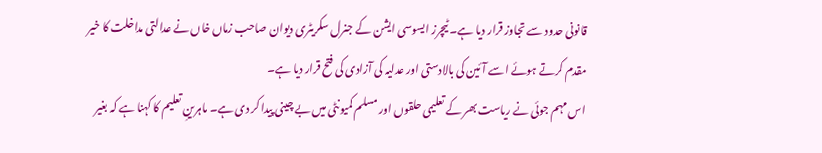قانونی حدود سے تجاوز قرار دیا ہے۔ ٹیچرز ایسوسی ایشن کے جنرل سکریٹری دیوان صاحب زماں خاں نے عدالتی مداخلت کا خیر مقدم کرتے ہوئے اسے آئین کی بالادستی اور عدلیہ کی آزادی کی فتح قرار دیا ہے۔
اس مہم جوئی نے ریاست بھر کے تعلیمی حلقوں اور مسلم کمیونٹی میں بے چینی پیدا کر دی ہے۔ ماہرینِ تعلیم کا کہنا ہے کہ بغیر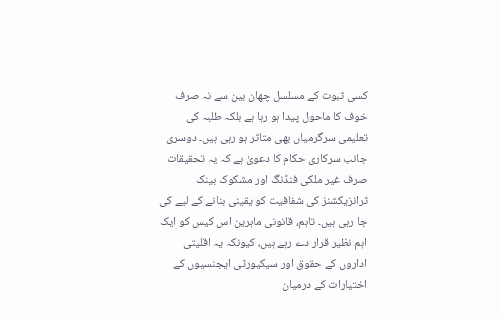کسی ثبوت کے مسلسل چھان بین سے نہ صرف خوف کا ماحول پیدا ہو رہا ہے بلکہ طلبہ کی تعلیمی سرگرمیاں بھی متاثر ہو رہی ہیں۔ دوسری جانب سرکاری حکام کا دعویٰ ہے کہ یہ تحقیقات صرف غیر ملکی فنڈنگ اور مشکوک بینک ٹرانزیکشنز کی شفافیت کو یقینی بنانے کے لیے کی جا رہی ہیں۔ تاہم، قانونی ماہرین اس کیس کو ایک اہم نظیر قرار دے رہے ہیں، کیونکہ یہ اقلیتی اداروں کے حقوق اور سیکیورٹی ایجنسیوں کے اختیارات کے درمیان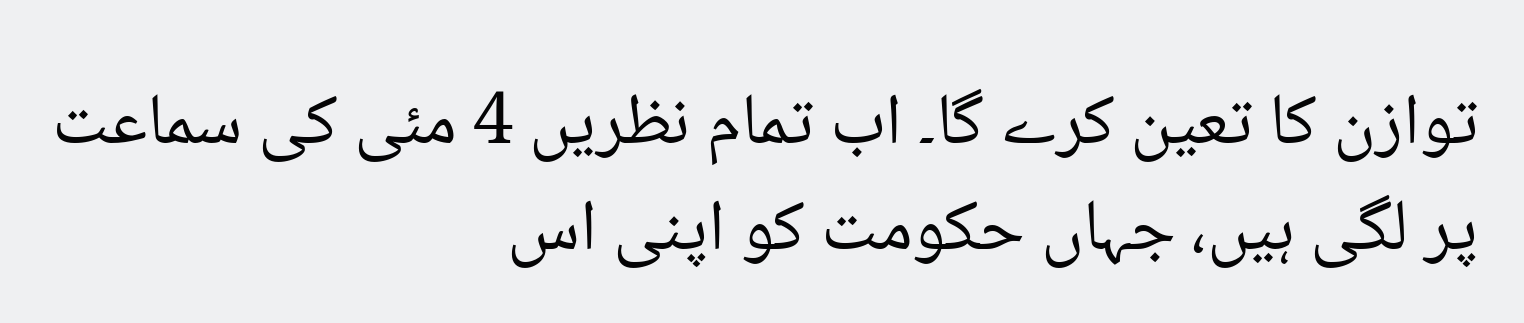توازن کا تعین کرے گا۔ اب تمام نظریں 4 مئی کی سماعت پر لگی ہیں، جہاں حکومت کو اپنی اس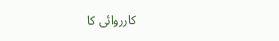کارروائی کا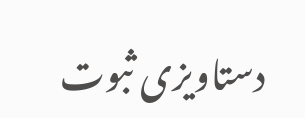دستاویزی ثبوت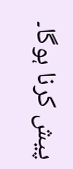پیش کرنا ہوگا۔